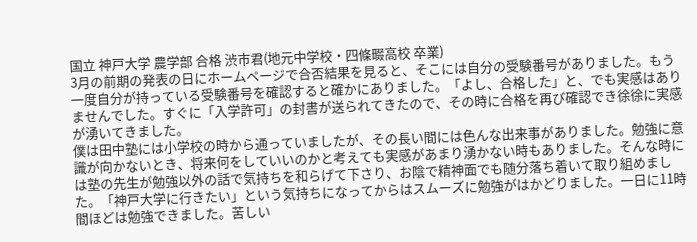国立 神戸大学 農学部 合格 渋市君(地元中学校・四條畷高校 卒業)
3月の前期の発表の日にホームページで合否結果を見ると、そこには自分の受験番号がありました。もう一度自分が持っている受験番号を確認すると確かにありました。「よし、合格した」と、でも実感はありませんでした。すぐに「入学許可」の封書が送られてきたので、その時に合格を再び確認でき徐徐に実感が湧いてきました。
僕は田中塾には小学校の時から通っていましたが、その長い間には色んな出来事がありました。勉強に意識が向かないとき、将来何をしていいのかと考えても実感があまり湧かない時もありました。そんな時には塾の先生が勉強以外の話で気持ちを和らげて下さり、お陰で精神面でも随分落ち着いて取り組めました。「神戸大学に行きたい」という気持ちになってからはスムーズに勉強がはかどりました。一日に11時間ほどは勉強できました。苦しい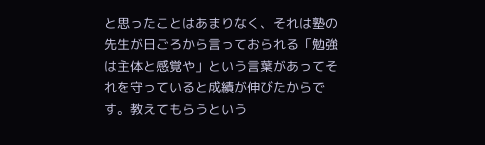と思ったことはあまりなく、それは塾の先生が日ごろから言っておられる「勉強は主体と感覚や」という言葉があってそれを守っていると成績が伸びたからです。教えてもらうという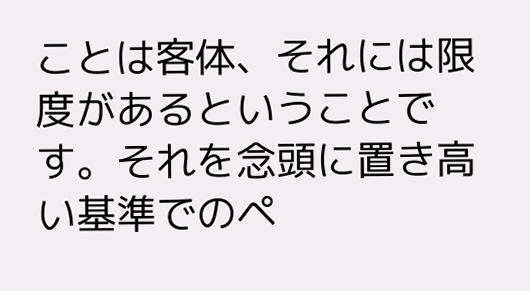ことは客体、それには限度があるということです。それを念頭に置き高い基準でのペ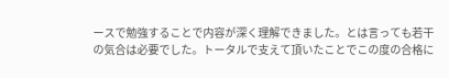ースで勉強することで内容が深く理解できました。とは言っても若干の気合は必要でした。トータルで支えて頂いたことでこの度の合格に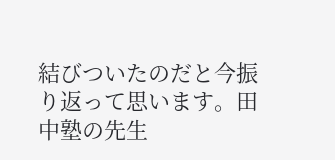結びついたのだと今振り返って思います。田中塾の先生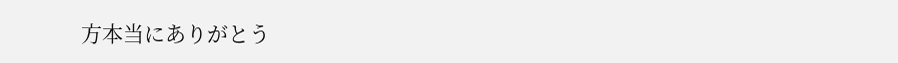方本当にありがとう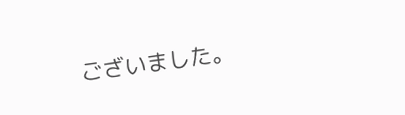ございました。